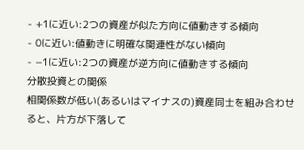- +1に近い:2つの資産が似た方向に値動きする傾向
- 0に近い:値動きに明確な関連性がない傾向
- −1に近い:2つの資産が逆方向に値動きする傾向
分散投資との関係
相関係数が低い(あるいはマイナスの)資産同士を組み合わせると、片方が下落して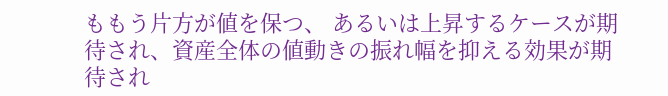ももう片方が値を保つ、 あるいは上昇するケースが期待され、資産全体の値動きの振れ幅を抑える効果が期待され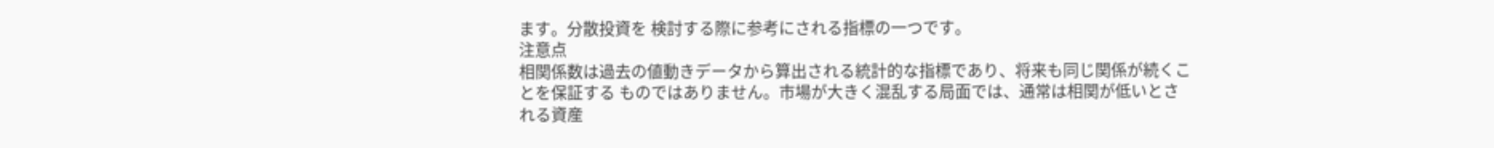ます。分散投資を 検討する際に参考にされる指標の一つです。
注意点
相関係数は過去の値動きデータから算出される統計的な指標であり、将来も同じ関係が続くことを保証する ものではありません。市場が大きく混乱する局面では、通常は相関が低いとされる資産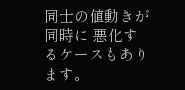同士の値動きが同時に 悪化するケースもあります。